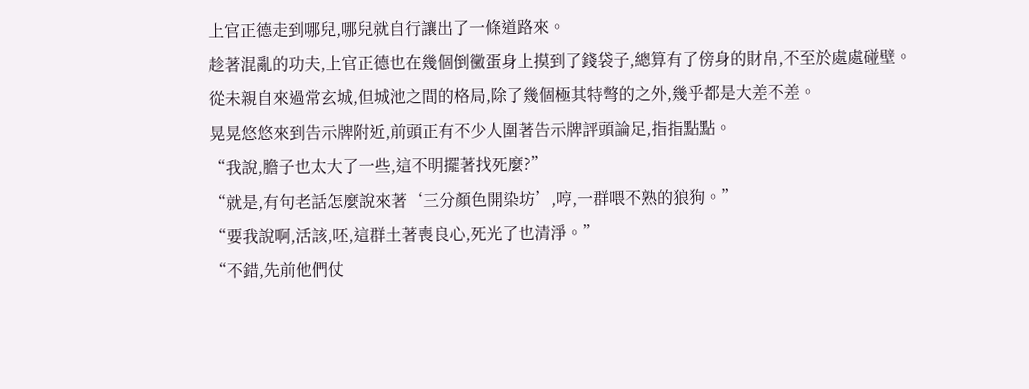上官正德走到哪兒,哪兒就自行讓出了一條道路來。
趁著混亂的功夫,上官正德也在幾個倒黴蛋身上摸到了錢袋子,總算有了傍身的財帛,不至於處處碰壁。
從未親自來過常玄城,但城池之間的格局,除了幾個極其特彆的之外,幾乎都是大差不差。
晃晃悠悠來到告示牌附近,前頭正有不少人圍著告示牌評頭論足,指指點點。
“我說,膽子也太大了一些,這不明擺著找死麼?”
“就是,有句老話怎麼說來著‘三分顏色開染坊’,哼,一群喂不熟的狼狗。”
“要我說啊,活該,呸,這群土著喪良心,死光了也清淨。”
“不錯,先前他們仗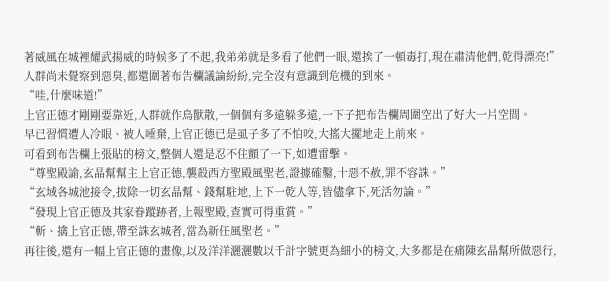著威風在城裡耀武揚威的時候多了不起,我弟弟就是多看了他們一眼,還挨了一頓毒打,現在肅清他們,乾得漂亮!”
人群尚未覺察到惡臭,都還圍著布告欄議論紛紛,完全沒有意識到危機的到來。
“哇,什麼味道!”
上官正德才剛剛要靠近,人群就作鳥獸散,一個個有多遠躲多遠,一下子把布告欄周圍空出了好大一片空間。
早已習慣遭人冷眼、被人唾棄,上官正德已是虱子多了不怕咬,大搖大擺地走上前來。
可看到布告欄上張貼的榜文,整個人還是忍不住顫了一下,如遭雷擊。
“尊聖殿諭,玄晶幫幫主上官正德,襲殺西方聖殿風聖老,證據確鑿,十惡不赦,罪不容誅。”
“玄域各城池接令,拔除一切玄晶幫、錢幫駐地,上下一乾人等,皆儘拿下,死活勿論。”
“發現上官正德及其家眷蹤跡者,上報聖殿,查實可得重賞。”
“斬、擒上官正德,帶至誅玄城者,當為新任風聖老。”
再往後,還有一幅上官正德的畫像,以及洋洋灑灑數以千計字號更為細小的榜文,大多都是在痛陳玄晶幫所做惡行,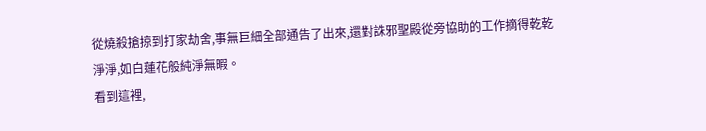從燒殺搶掠到打家劫舍,事無巨細全部通告了出來,還對誅邪聖殿從旁協助的工作摘得乾乾淨淨,如白蓮花般純淨無暇。
看到這裡,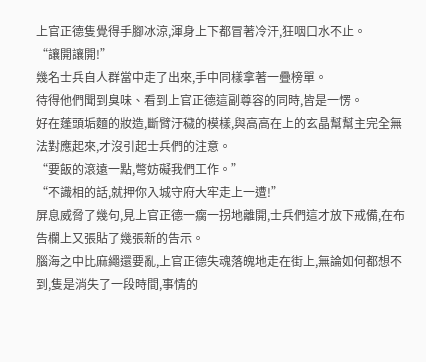上官正德隻覺得手腳冰涼,渾身上下都冒著冷汗,狂咽口水不止。
“讓開讓開!”
幾名士兵自人群當中走了出來,手中同樣拿著一疊榜單。
待得他們聞到臭味、看到上官正德這副尊容的同時,皆是一愣。
好在蓬頭垢麵的妝造,斷臂汙穢的模樣,與高高在上的玄晶幫幫主完全無法對應起來,才沒引起士兵們的注意。
“要飯的滾遠一點,彆妨礙我們工作。”
“不識相的話,就押你入城守府大牢走上一遭!”
屏息威脅了幾句,見上官正德一瘸一拐地離開,士兵們這才放下戒備,在布告欄上又張貼了幾張新的告示。
腦海之中比麻繩還要亂,上官正德失魂落魄地走在街上,無論如何都想不到,隻是消失了一段時間,事情的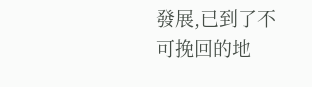發展,已到了不可挽回的地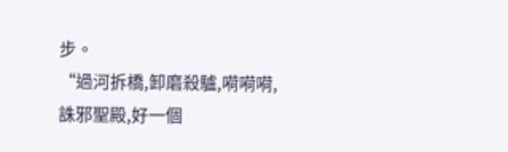步。
“過河拆橋,卸磨殺驢,嗬嗬嗬,誅邪聖殿,好一個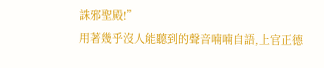誅邪聖殿!”
用著幾乎沒人能聽到的聲音喃喃自語,上官正德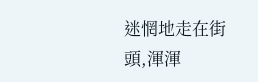迷惘地走在街頭,渾渾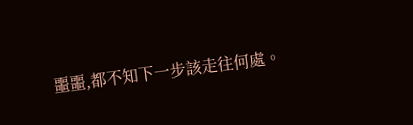噩噩,都不知下一步該走往何處。